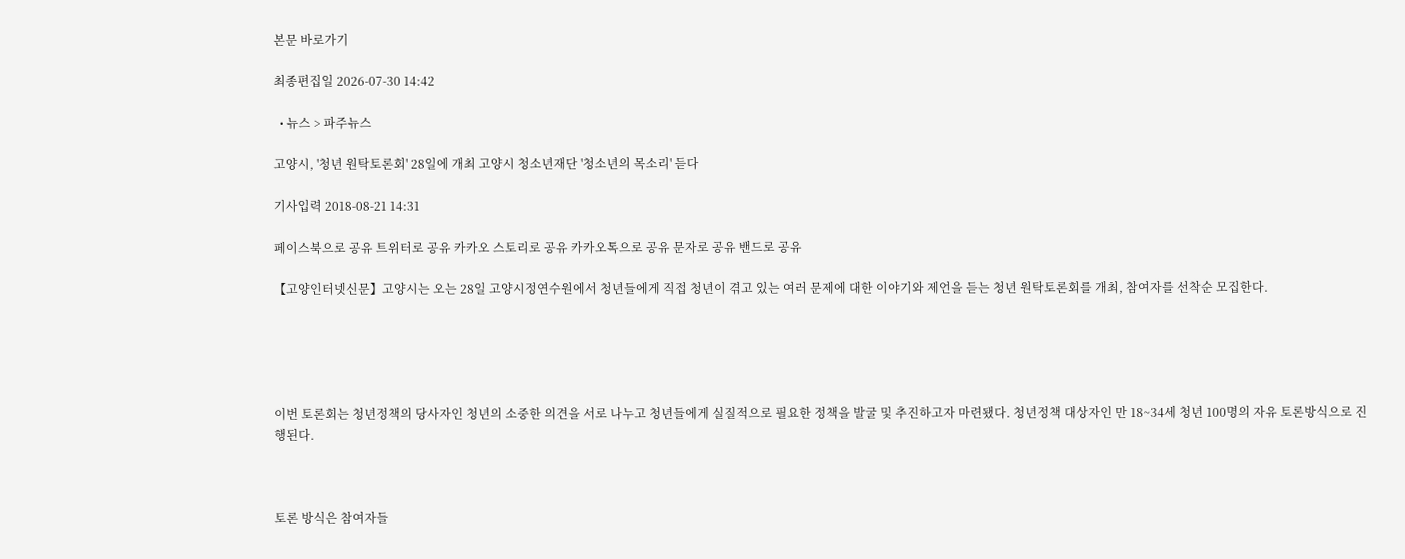본문 바로가기

최종편집일 2026-07-30 14:42

  • 뉴스 > 파주뉴스

고양시, '청년 원탁토론회' 28일에 개최 고양시 청소년재단 '청소년의 목소리' 듣다

기사입력 2018-08-21 14:31

페이스북으로 공유 트위터로 공유 카카오 스토리로 공유 카카오톡으로 공유 문자로 공유 밴드로 공유

【고양인터넷신문】고양시는 오는 28일 고양시정연수원에서 청년들에게 직접 청년이 겪고 있는 여러 문제에 대한 이야기와 제언을 듣는 청년 원탁토론회를 개최, 참여자를 선착순 모집한다.





이번 토론회는 청년정책의 당사자인 청년의 소중한 의견을 서로 나누고 청년들에게 실질적으로 필요한 정책을 발굴 및 추진하고자 마련됐다. 청년정책 대상자인 만 18~34세 청년 100명의 자유 토론방식으로 진행된다.



토론 방식은 참여자들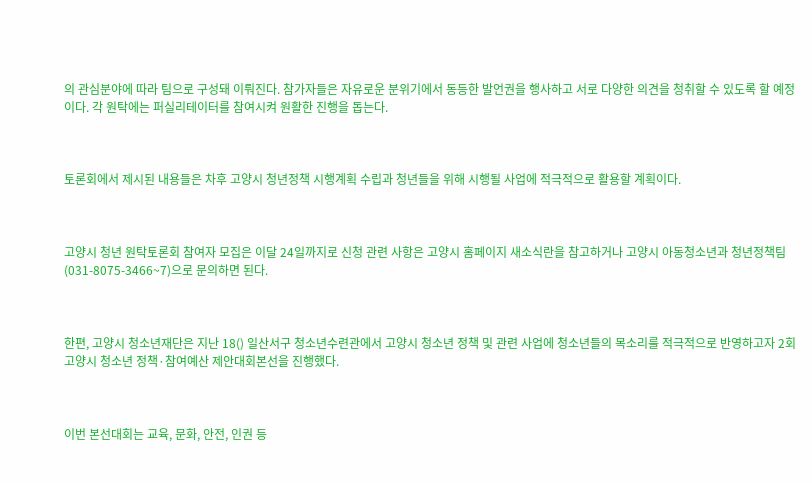의 관심분야에 따라 팀으로 구성돼 이뤄진다. 참가자들은 자유로운 분위기에서 동등한 발언권을 행사하고 서로 다양한 의견을 청취할 수 있도록 할 예정이다. 각 원탁에는 퍼실리테이터를 참여시켜 원활한 진행을 돕는다.



토론회에서 제시된 내용들은 차후 고양시 청년정책 시행계획 수립과 청년들을 위해 시행될 사업에 적극적으로 활용할 계획이다.



고양시 청년 원탁토론회 참여자 모집은 이달 24일까지로 신청 관련 사항은 고양시 홈페이지 새소식란을 참고하거나 고양시 아동청소년과 청년정책팀(031-8075-3466~7)으로 문의하면 된다.



한편, 고양시 청소년재단은 지난 18() 일산서구 청소년수련관에서 고양시 청소년 정책 및 관련 사업에 청소년들의 목소리를 적극적으로 반영하고자 2회 고양시 청소년 정책·참여예산 제안대회본선을 진행했다.



이번 본선대회는 교육, 문화, 안전, 인권 등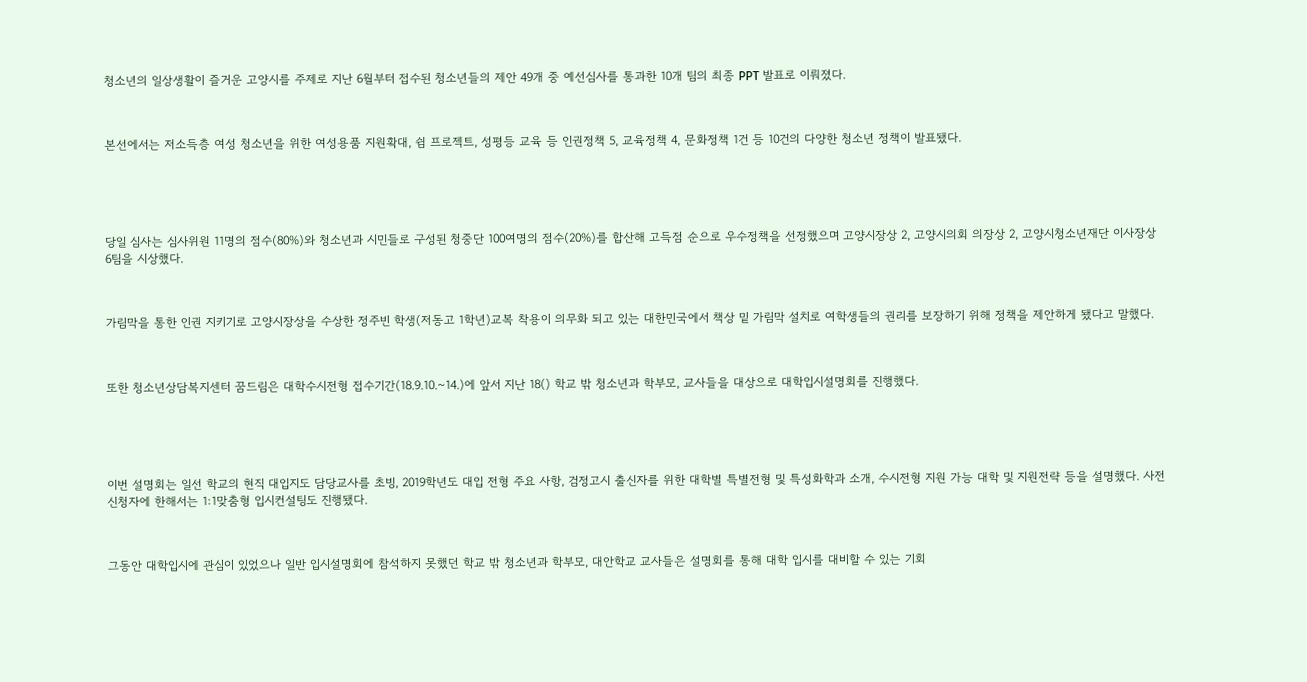청소년의 일상생활이 즐거운 고양시를 주제로 지난 6월부터 접수된 청소년들의 제안 49개 중 예선심사를 통과한 10개 팀의 최종 PPT 발표로 이뤄졌다.



본선에서는 저소득층 여성 청소년을 위한 여성용품 지원확대, 쉼 프로젝트, 성평등 교육 등 인권정책 5, 교육정책 4, 문화정책 1건 등 10건의 다양한 청소년 정책이 발표됐다.





당일 심사는 심사위원 11명의 점수(80%)와 청소년과 시민들로 구성된 청중단 100여명의 점수(20%)를 합산해 고득점 순으로 우수정책을 선정했으며 고양시장상 2, 고양시의회 의장상 2, 고양시청소년재단 이사장상 6팀을 시상했다.



가림막을 통한 인권 지키기로 고양시장상을 수상한 정주빈 학생(저동고 1학년)교복 착용이 의무화 되고 있는 대한민국에서 책상 밑 가림막 설치로 여학생들의 권리를 보장하기 위해 정책을 제안하게 됐다고 말했다.



또한 청소년상담복지센터 꿈드림은 대학수시전형 접수기간(18.9.10.~14.)에 앞서 지난 18() 학교 밖 청소년과 학부모, 교사들을 대상으로 대학입시설명회를 진행했다.





이번 설명회는 일선 학교의 현직 대입지도 담당교사를 초빙, 2019학년도 대입 전형 주요 사항, 검정고시 출신자를 위한 대학별 특별전형 및 특성화학과 소개, 수시전형 지원 가능 대학 및 지원전략 등을 설명했다. 사전신청자에 한해서는 1:1맞춤형 입시컨설팅도 진행됐다.



그동안 대학입시에 관심이 있었으나 일반 입시설명회에 참석하지 못했던 학교 밖 청소년과 학부모, 대안학교 교사들은 설명회를 통해 대학 입시를 대비할 수 있는 기회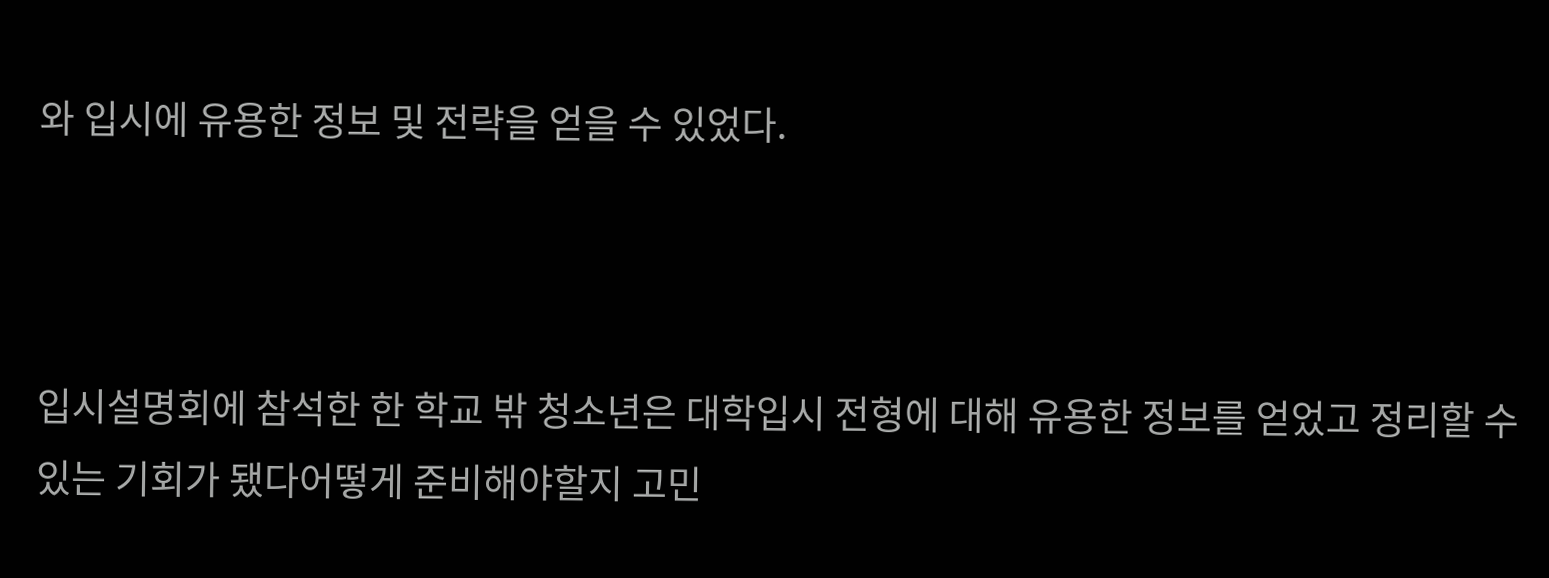와 입시에 유용한 정보 및 전략을 얻을 수 있었다.



입시설명회에 참석한 한 학교 밖 청소년은 대학입시 전형에 대해 유용한 정보를 얻었고 정리할 수 있는 기회가 됐다어떻게 준비해야할지 고민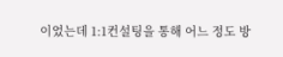이었는데 1:1컨설팅을 통해 어느 정도 방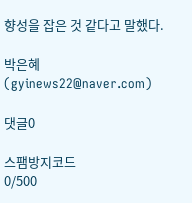향성을 잡은 것 같다고 말했다.

박은혜 (gyinews22@naver.com)

댓글0

스팸방지코드
0/500